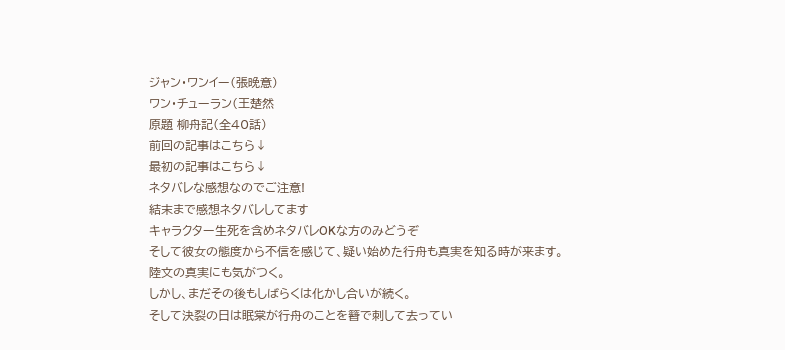ジャン・ワンイー(張晚意)
ワン・チューラン(王楚然
原題 柳舟記(全40話)
前回の記事はこちら↓
最初の記事はこちら↓
ネタバレな感想なのでご注意!
結末まで感想ネタバレしてます
キャラクター生死を含めネタバレOKな方のみどうぞ
そして彼女の態度から不信を感じて、疑い始めた行舟も真実を知る時が来ます。
陸文の真実にも気がつく。
しかし、まだその後もしばらくは化かし合いが続く。
そして決裂の日は眠棠が行舟のことを簪で刺して去ってい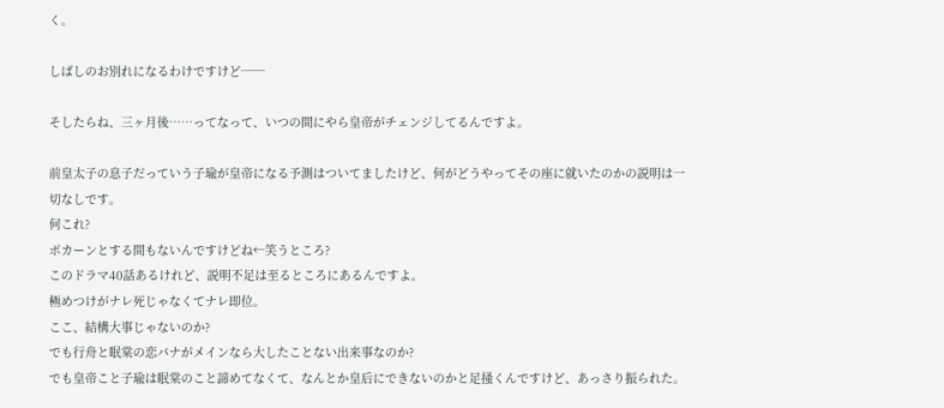く。

しばしのお別れになるわけですけど──

そしたらね、三ヶ月後……ってなって、いつの間にやら皇帝がチェンジしてるんですよ。

前皇太子の息子だっていう子瑜が皇帝になる予測はついてましたけど、何がどうやってその座に就いたのかの説明は一切なしです。
何これ?
ポカーンとする間もないんですけどね←笑うところ?
このドラマ40話あるけれど、説明不足は至るところにあるんですよ。
極めつけがナレ死じゃなくてナレ即位。
ここ、結構大事じゃないのか?
でも行舟と眠棠の恋バナがメインなら大したことない出来事なのか?
でも皇帝こと子瑜は眠棠のこと諦めてなくて、なんとか皇后にできないのかと足掻くんですけど、あっさり振られた。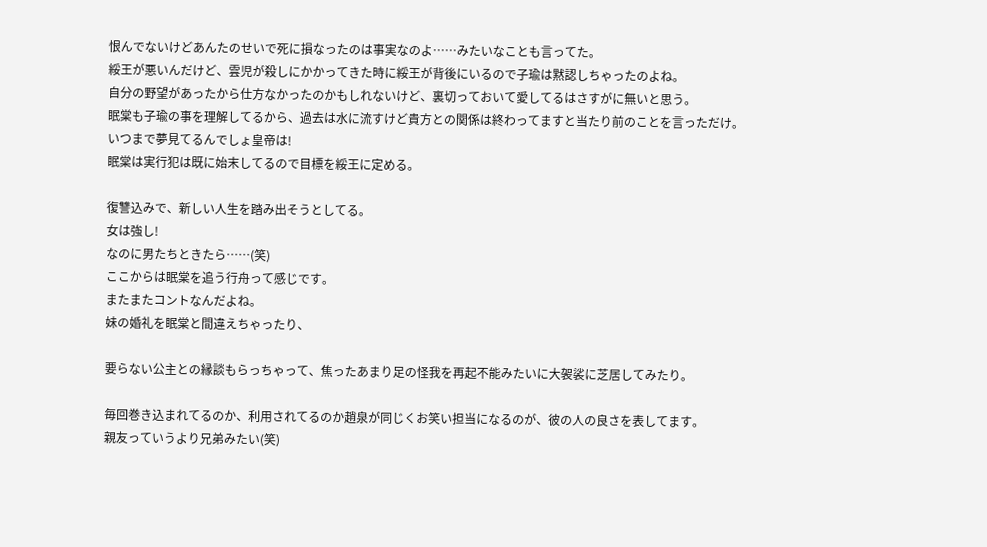恨んでないけどあんたのせいで死に損なったのは事実なのよ……みたいなことも言ってた。
綏王が悪いんだけど、雲児が殺しにかかってきた時に綏王が背後にいるので子瑜は黙認しちゃったのよね。
自分の野望があったから仕方なかったのかもしれないけど、裏切っておいて愛してるはさすがに無いと思う。
眠棠も子瑜の事を理解してるから、過去は水に流すけど貴方との関係は終わってますと当たり前のことを言っただけ。
いつまで夢見てるんでしょ皇帝は!
眠棠は実行犯は既に始末してるので目標を綏王に定める。

復讐込みで、新しい人生を踏み出そうとしてる。
女は強し!
なのに男たちときたら……(笑)
ここからは眠棠を追う行舟って感じです。
またまたコントなんだよね。
妹の婚礼を眠棠と間違えちゃったり、

要らない公主との縁談もらっちゃって、焦ったあまり足の怪我を再起不能みたいに大袈裟に芝居してみたり。

毎回巻き込まれてるのか、利用されてるのか趙泉が同じくお笑い担当になるのが、彼の人の良さを表してます。
親友っていうより兄弟みたい(笑)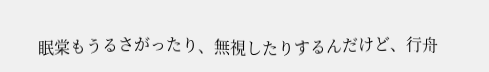眠棠もうるさがったり、無視したりするんだけど、行舟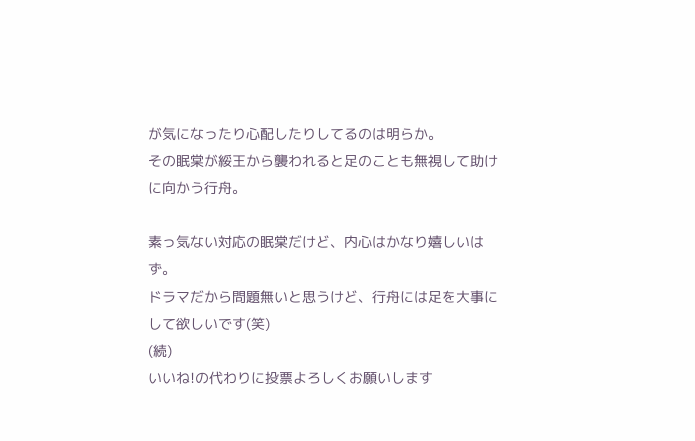が気になったり心配したりしてるのは明らか。
その眠棠が綏王から襲われると足のことも無視して助けに向かう行舟。

素っ気ない対応の眠棠だけど、内心はかなり嬉しいはず。
ドラマだから問題無いと思うけど、行舟には足を大事にして欲しいです(笑)
(続)
いいね!の代わりに投票よろしくお願いします